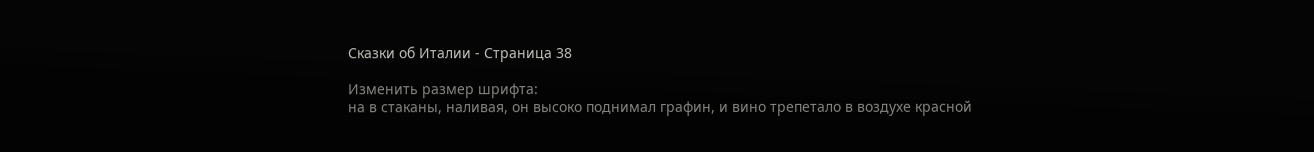Сказки об Италии - Страница 38

Изменить размер шрифта:
на в стаканы, наливая, он высоко поднимал графин, и вино трепетало в воздухе красной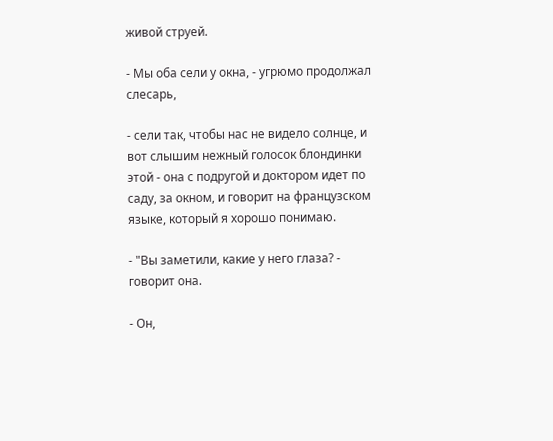живой струей.

- Мы оба сели у окна, - угрюмо продолжал слесарь,

- сели так, чтобы нас не видело солнце, и вот слышим нежный голосок блондинки этой - она с подругой и доктором идет по саду, за окном, и говорит на французском языке, который я хорошо понимаю.

- "Вы заметили, какие у него глаза? - говорит она.

- Он,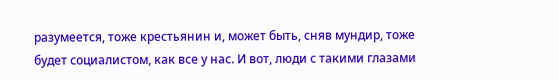разумеется, тоже крестьянин и, может быть, сняв мундир, тоже будет социалистом, как все у нас. И вот, люди с такими глазами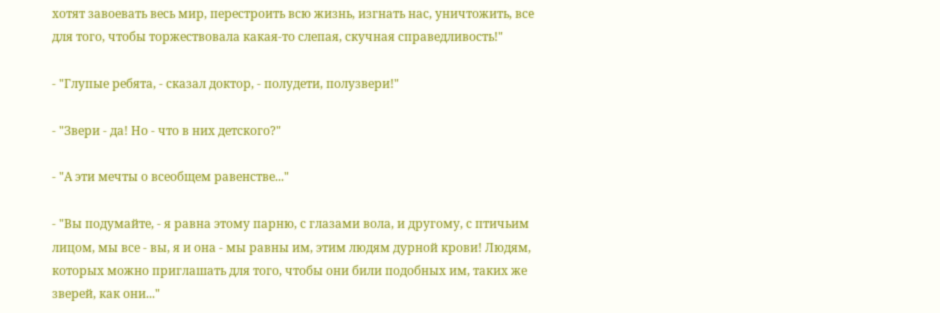хотят завоевать весь мир, перестроить всю жизнь, изгнать нас, уничтожить, всe для того, чтобы торжествовала какая-то слепая, скучная справедливость!"

- "Глупые ребята, - сказал доктор, - полудети, полузвери!"

- "Звери - да! Но - что в них детского?"

- "А эти мечты о всеобщем равенстве..."

- "Вы подумайте, - я равна этому парню, с глазами вола, и другому, с птичьим лицом, мы все - вы, я и она - мы равны им, этим людям дурной крови! Людям, которых можно приглашать для того, чтобы они били подобных им, таких же зверей, как они..."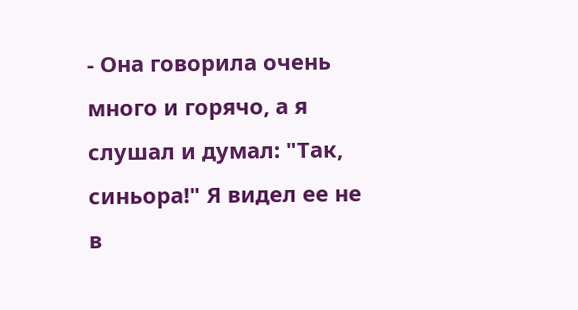- Она говорила очень много и горячо, а я слушал и думал: "Так, синьора!" Я видел ее не в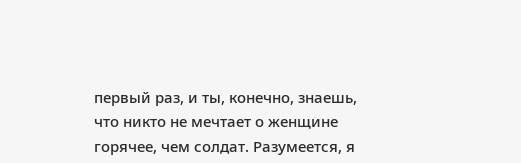первый раз, и ты, конечно, знаешь, что никто не мечтает о женщине горячее, чем солдат. Разумеется, я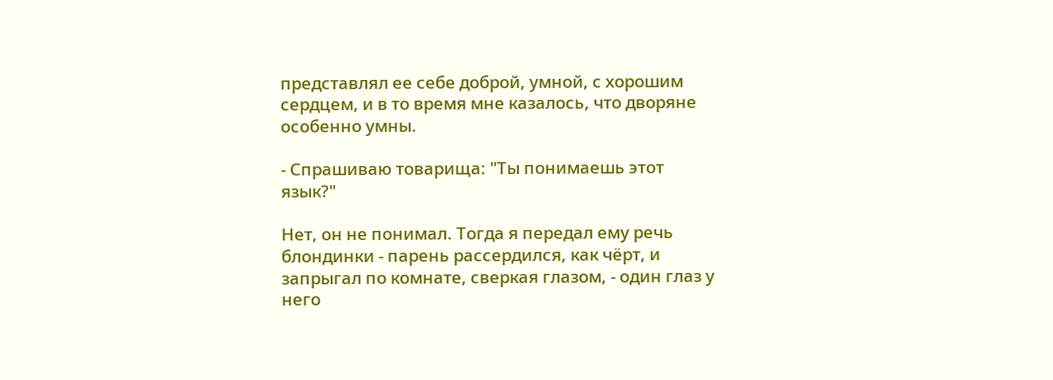представлял ее себе доброй, умной, с хорошим сердцем, и в то время мне казалось, что дворяне особенно умны.

- Спрашиваю товарища: "Ты понимаешь этот язык?"

Нет, он не понимал. Тогда я передал ему речь блондинки - парень рассердился, как чёрт, и запрыгал по комнате, сверкая глазом, - один глаз у него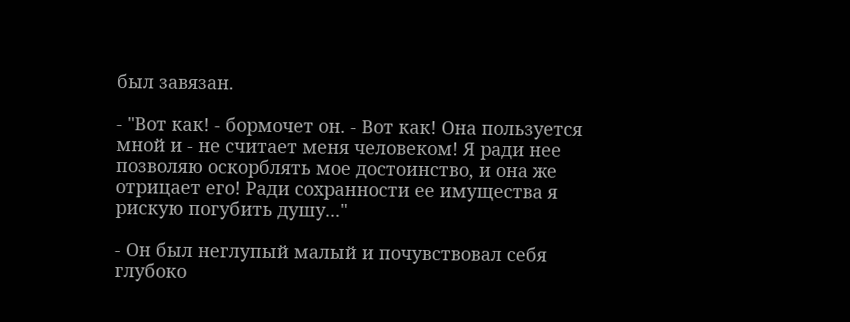был завязан.

- "Вот как! - бормочет он. - Вот как! Она пользуется мной и - не считает меня человеком! Я ради нее позволяю оскорблять мое достоинство, и она же отрицает его! Ради сохранности ее имущества я рискую погубить душу..."

- Он был неглупый малый и почувствовал себя глубоко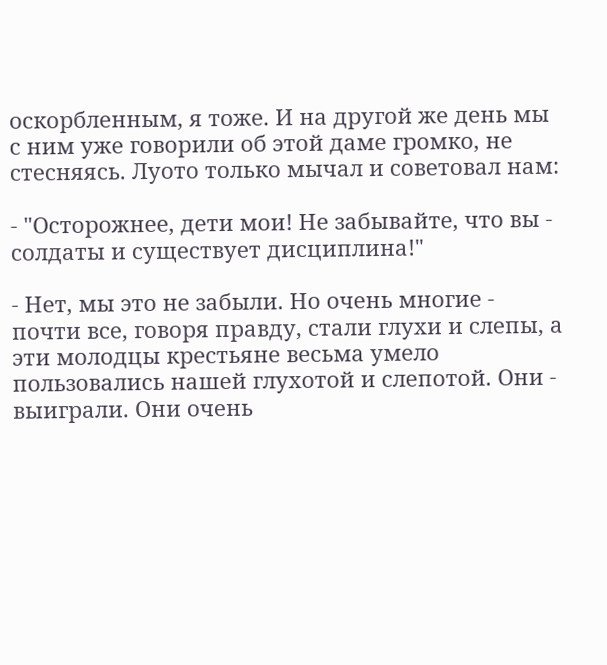оскорбленным, я тоже. И на другой же день мы с ним уже говорили об этой даме громко, не стесняясь. Луото только мычал и советовал нам:

- "Осторожнее, дети мои! Не забывайте, что вы - солдаты и существует дисциплина!"

- Нет, мы это не забыли. Но очень многие - почти все, говоря правду, стали глухи и слепы, а эти молодцы крестьяне весьма умело пользовались нашей глухотой и слепотой. Они - выиграли. Они очень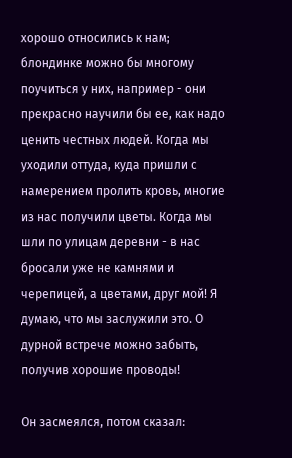хорошо относились к нам; блондинке можно бы многому поучиться у них, например - они прекрасно научили бы ее, как надо ценить честных людей. Когда мы уходили оттуда, куда пришли с намерением пролить кровь, многие из нас получили цветы. Когда мы шли по улицам деревни - в нас бросали уже не камнями и черепицей, а цветами, друг мой! Я думаю, что мы заслужили это. О дурной встрече можно забыть, получив хорошие проводы!

Он засмеялся, потом сказал: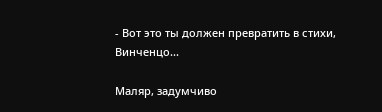- Вот это ты должен превратить в стихи, Винченцо...

Маляр, задумчиво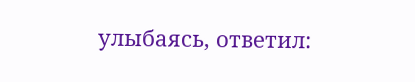улыбаясь, ответил: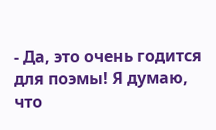- Да, это очень годится для поэмы! Я думаю, что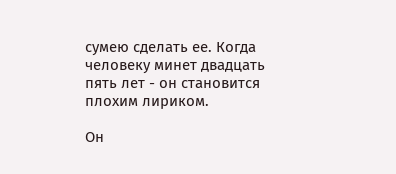сумею сделать ее. Когда человеку минет двадцать пять лет - он становится плохим лириком.

Он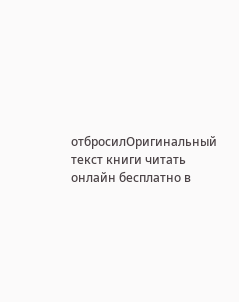отбросилОригинальный текст книги читать онлайн бесплатно в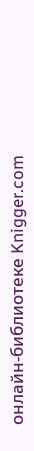онлайн-библиотеке Knigger.com